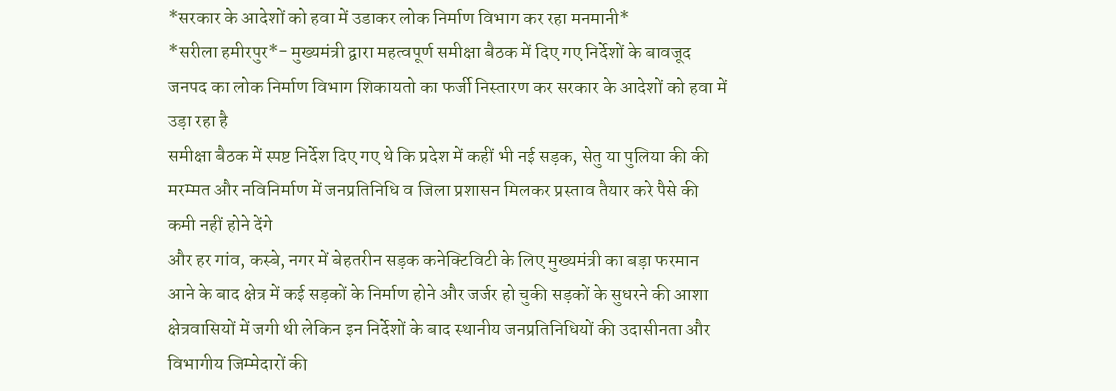*सरकार के आदेशों को हवा में उडाकर लोक निर्माण विभाग कर रहा मनमानी*
*सरीला हमीरपुर*- मुख्यमंत्री द्वारा महत्वपूर्ण समीक्षा बैठक में दिए गए निर्देशों के बावजूद जनपद का लोक निर्माण विभाग शिकायतो का फर्जी निस्तारण कर सरकार के आदेशों को हवा में उड़ा रहा है
समीक्षा बैठक में स्पष्ट निर्देश दिए गए थे कि प्रदेश में कहीं भी नई सड़क, सेतु या पुलिया की की मरम्मत और नविनिर्माण में जनप्रतिनिधि व जिला प्रशासन मिलकर प्रस्ताव तैयार करे पैसे की कमी नहीं होने देंगे
और हर गांव, कस्बे, नगर में बेहतरीन सड़क कनेक्टिविटी के लिए मुख्यमंत्री का बड़ा फरमान आने के बाद क्षेत्र में कई सड़कों के निर्माण होने और जर्जर हो चुकी सड़कों के सुधरने की आशा क्षेत्रवासियों में जगी थी लेकिन इन निर्देशों के बाद स्थानीय जनप्रतिनिधियों की उदासीनता और विभागीय जिम्मेदारों की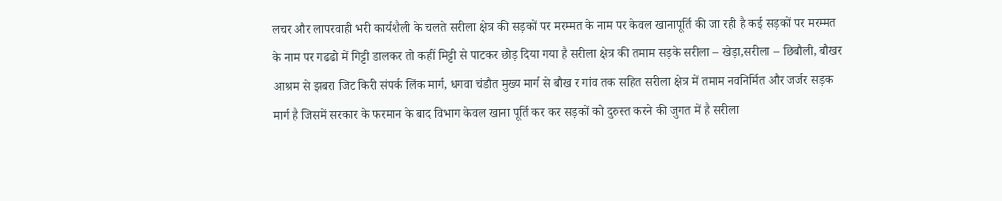लचर और लापरवाही भरी कार्यशैली के चलते सरीला क्षेत्र की सड़कों पर मरम्मत के नाम पर केवल खानापूर्ति की जा रही है कई सड़कों पर मरम्मत के नाम पर गढढो में गिट्टी डालकर तो कहीं मिट्टी से पाटकर छोड़ दिया गया है सरीला क्षेत्र की तमाम सड़के सरीला – खेड़ा,सरीला – छिबौली, बौखर आश्रम से झबरा जिट किरी संपर्क लिंक मार्ग, धगवा चंडौत मुख्य मार्ग से बौख र गांव तक सहित सरीला क्षेत्र में तमाम नवनिर्मित और जर्जर सड़क मार्ग है जिसमें सरकार के फरमान के बाद विभाग केवल खाना पूर्ति कर कर सड़कों को दुरुस्त करने की जुगत में है सरीला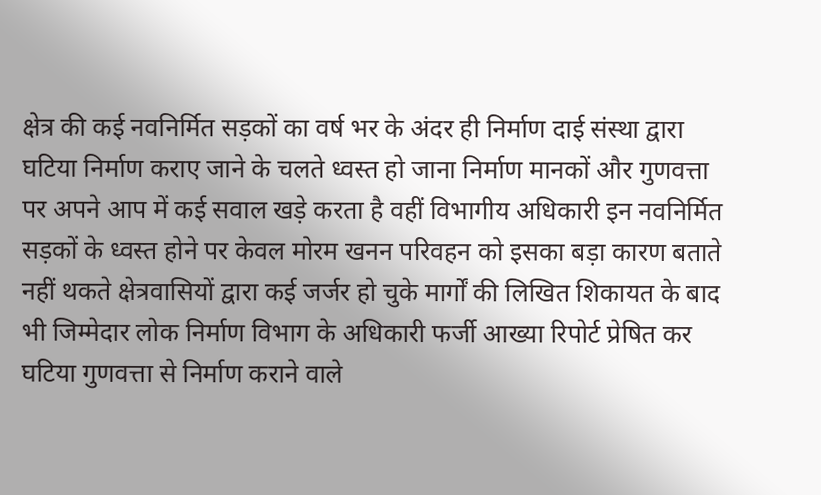क्षेत्र की कई नवनिर्मित सड़कों का वर्ष भर के अंदर ही निर्माण दाई संस्था द्वारा घटिया निर्माण कराए जाने के चलते ध्वस्त हो जाना निर्माण मानकों और गुणवत्ता पर अपने आप में कई सवाल खड़े करता है वहीं विभागीय अधिकारी इन नवनिर्मित सड़कों के ध्वस्त होने पर केवल मोरम खनन परिवहन को इसका बड़ा कारण बताते नहीं थकते क्षेत्रवासियों द्वारा कई जर्जर हो चुके मार्गों की लिखित शिकायत के बाद भी जिम्मेदार लोक निर्माण विभाग के अधिकारी फर्जी आख्या रिपोर्ट प्रेषित कर घटिया गुणवत्ता से निर्माण कराने वाले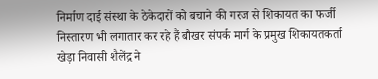निर्माण दाई संस्था के ठेकेदारों को बचाने की गरज से शिकायत का फर्जी निस्तारण भी लगातार कर रहे हैं बौखर संपर्क मार्ग के प्रमुख शिकायतकर्ता खेड़ा निवासी शैलेंद्र ने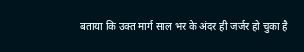बताया कि उक्त मार्ग साल भर के अंदर ही जर्जर हो चुका है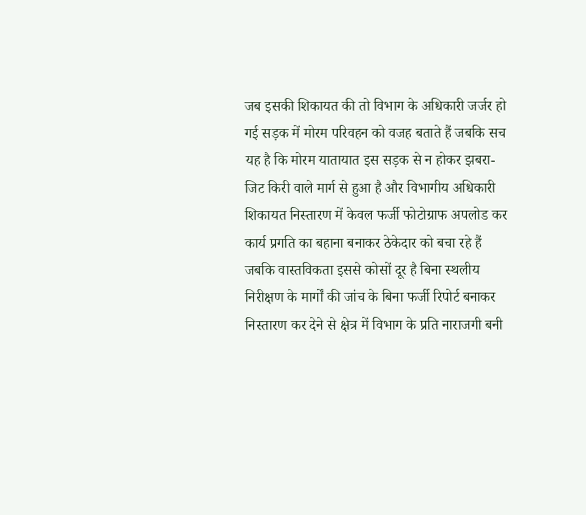जब इसकी शिकायत की तो विभाग के अधिकारी जर्जर हो गई सड़क में मोरम परिवहन को वजह बताते हैं जबकि सच यह है कि मोरम यातायात इस सड़क से न होकर झबरा- जिट किरी वाले मार्ग से हुआ है और विभागीय अधिकारी शिकायत निस्तारण में केवल फर्जी फोटोग्राफ अपलोड कर कार्य प्रगति का बहाना बनाकर ठेकेदार को बचा रहे हैं जबकि वास्तविकता इससे कोसों दूर है बिना स्थलीय निरीक्षण के मार्गों की जांच के बिना फर्जी रिपोर्ट बनाकर निस्तारण कर देने से क्षेत्र में विभाग के प्रति नाराजगी बनी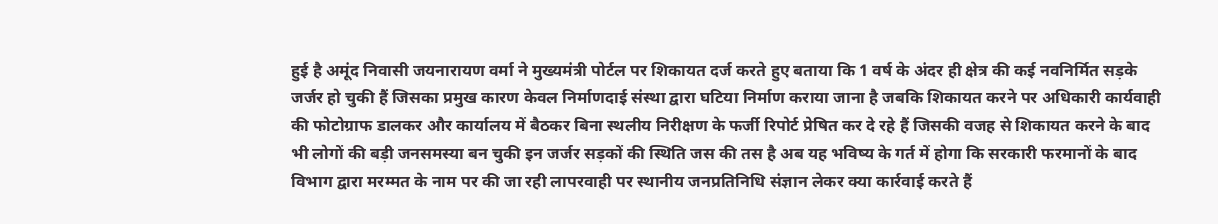हुई है अमूंद निवासी जयनारायण वर्मा ने मुख्यमंत्री पोर्टल पर शिकायत दर्ज करते हुए बताया कि 1 वर्ष के अंदर ही क्षेत्र की कई नवनिर्मित सड़के जर्जर हो चुकी हैं जिसका प्रमुख कारण केवल निर्माणदाई संस्था द्वारा घटिया निर्माण कराया जाना है जबकि शिकायत करने पर अधिकारी कार्यवाही की फोटोग्राफ डालकर और कार्यालय में बैठकर बिना स्थलीय निरीक्षण के फर्जी रिपोर्ट प्रेषित कर दे रहे हैं जिसकी वजह से शिकायत करने के बाद भी लोगों की बड़ी जनसमस्या बन चुकी इन जर्जर सड़कों की स्थिति जस की तस है अब यह भविष्य के गर्त में होगा कि सरकारी फरमानों के बाद विभाग द्वारा मरम्मत के नाम पर की जा रही लापरवाही पर स्थानीय जनप्रतिनिधि संज्ञान लेकर क्या कार्रवाई करते हैं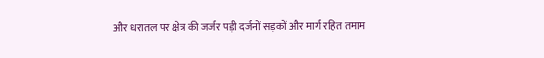और धरातल पर क्षेत्र की जर्जर पड़ी दर्जनों सड़कों और मार्ग रहित तमाम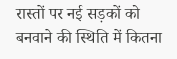रास्तों पर नई सड़कों को बनवाने की स्थिति में कितना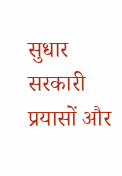सुधार सरकारी प्रयासों और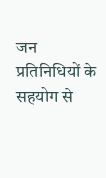जन प्रतिनिधियों के सहयोग से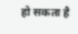हो सकता है